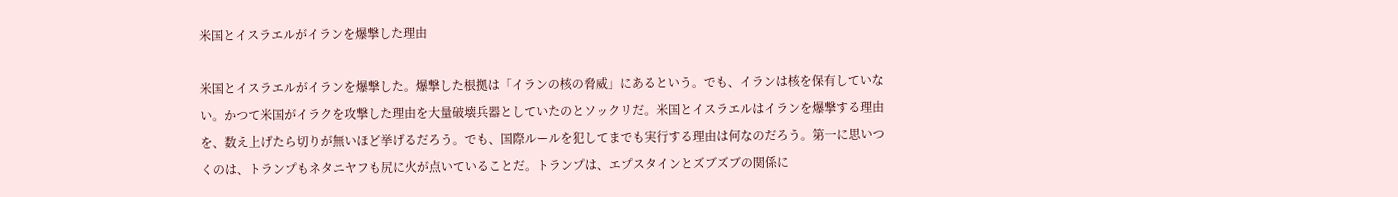米国とイスラエルがイランを爆撃した理由

米国とイスラエルがイランを爆撃した。爆撃した根拠は「イランの核の脅威」にあるという。でも、イランは核を保有していない。かつて米国がイラクを攻撃した理由を大量破壊兵器としていたのとソックリだ。米国とイスラエルはイランを爆撃する理由を、数え上げたら切りが無いほど挙げるだろう。でも、国際ルールを犯してまでも実行する理由は何なのだろう。第一に思いつくのは、トランプもネタニヤフも尻に火が点いていることだ。トランプは、エプスタインとズブズブの関係に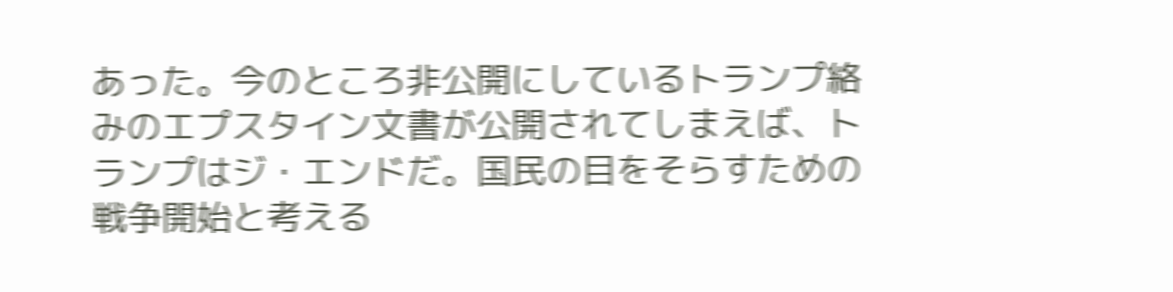あった。今のところ非公開にしているトランプ絡みのエプスタイン文書が公開されてしまえば、トランプはジ・エンドだ。国民の目をそらすための戦争開始と考える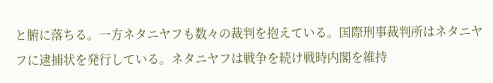と腑に落ちる。一方ネタニヤフも数々の裁判を抱えている。国際刑事裁判所はネタニヤフに逮捕状を発行している。ネタニヤフは戦争を続け戦時内閣を維持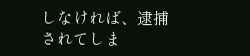しなければ、逮捕されてしま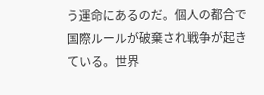う運命にあるのだ。個人の都合で国際ルールが破棄され戦争が起きている。世界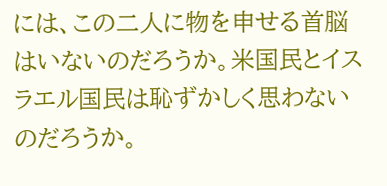には、この二人に物を申せる首脳はいないのだろうか。米国民とイスラエル国民は恥ずかしく思わないのだろうか。